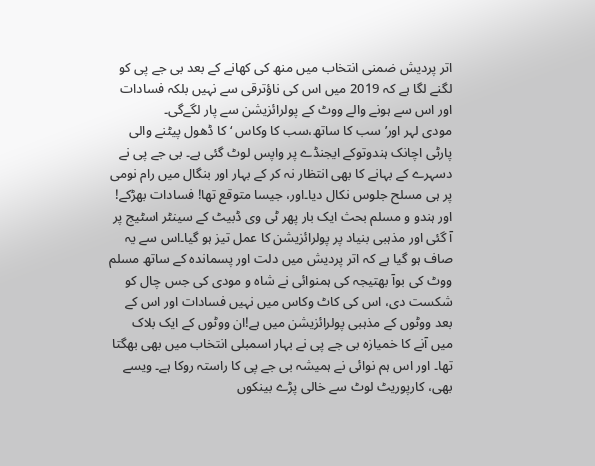اتر پردیش ضمنی انتخاب میں منھ کی کھانے کے بعد بی جے پی کو لگنے لگا ہے کہ 2019 میں اس کی ناؤترقی سے نہیں بلکہ فسادات اور اس سے ہونے والے ووٹ کے پولرائزیشن سے پار لگےگی۔
مودی لہر اور’ سب کا ساتھ،سب کا وکاس ‘ کا ڈھول پیٹنے والی پارٹی اچانک ہندوتوکے ایجنڈے پر واپس لوٹ گئی ہے۔ بی جے پی نے دسہرے کے بہانے کا بھی انتظار نہ کر کے بہار اور بنگال میں رام نومی پر ہی مسلح جلوس نکال دیا۔اور، جیسا متوقع تھا! فسادات بھڑکے! اور ہندو و مسلم بحث ایک بار پھر ٹی وی ڈبیٹ کے سینٹر اسٹیج پر آ گئی اور مذہبی بنیاد پر پولرائزیشن کا عمل تیز ہو گیا۔اس سے یہ صاف ہو گیا ہے کہ اتر پردیش میں دلت اور پسماندہ کے ساتھ مسلم ووٹ کی بوآ بھتیجہ کی ہمنوائی نے شاہ و مودی کی جس چال کو شکست دی، اس کی کاٹ وکاس میں نہیں فسادات اور اس کے بعد ووٹوں کے مذہبی پولرائزیشن میں ہے!ان ووٹوں کے ایک بلاک میں آنے کا خمیازہ بی جے پی نے بہار اسمبلی انتخاب میں بھی بھگتا تھا۔ اور اس ہم نوائی نے ہمیشہ بی جے پی کا راستہ روکا ہے۔ ویسے بھی، کارپوریٹ لوٹ سے خالی پڑے بینکوں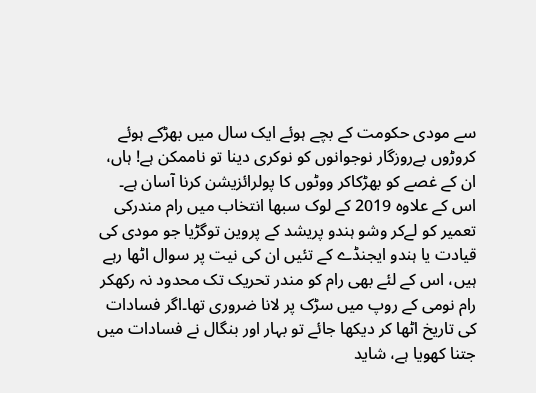سے مودی حکومت کے بچے ہوئے ایک سال میں بھڑکے ہوئے کروڑوں بےروزگار نوجوانوں کو نوکری دینا تو ناممکن ہے! ہاں، ان کے غصے کو بھڑکاکر ووٹوں کا پولرائزیشن کرنا آسان ہے۔
اس کے علاوہ 2019 کے لوک سبھا انتخاب میں رام مندرکی تعمیر کو لےکر وشو ہندو پریشد کے پروین توگڑیا جو مودی کی قیادت یا ہندو ایجنڈے کے تئیں ان کی نیت پر سوال اٹھا رہے ہیں، اس کے لئے بھی رام کو مندر تحریک تک محدود نہ رکھکر رام نومی کے روپ میں سڑک پر لانا ضروری تھا۔اگر فسادات کی تاریخ اٹھا کر دیکھا جائے تو بہار اور بنگال نے فسادات میں جتنا کھویا ہے، شاید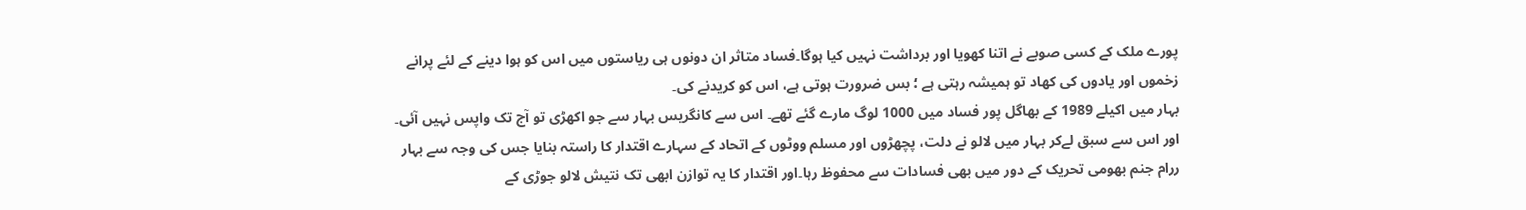پورے ملک کے کسی صوبے نے اتنا کھویا اور برداشت نہیں کیا ہوگا۔فساد متاثر ان دونوں ہی ریاستوں میں اس کو ہوا دینے کے لئے پرانے زخموں اور یادوں کی کھاد تو ہمیشہ رہتی ہے ؛ بس ضرورت ہوتی ہے، اس کو کریدنے کی۔
بہار میں اکیلے 1989 کے بھاگل پور فساد میں 1000 لوگ مارے گئے تھے۔ اس سے کانگریس بہار سے جو اکھڑی تو آج تک واپس نہیں آئی۔ اور اس سے سبق لےکر بہار میں لالو نے دلت، پچھڑوں اور مسلم ووٹوں کے اتحاد کے سہارے اقتدار کا راستہ بنایا جس کی وجہ سے بہار ررام جنم بھومی تحریک کے دور میں بھی فسادات سے محفوظ رہا۔اور اقتدار کا یہ توازن ابھی تک نتیش لالو جوڑی کے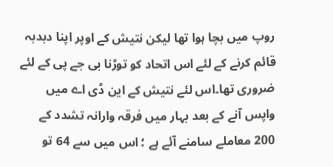روپ میں بچا ہوا تھا لیکن نتیش کے اوپر اپنا دبدبہ قائم کرنے کے لئے اس اتحاد کو توڑنا بی جے پی کے لئے ضروری تھا۔اس لئے نتیش کے این ڈی اے میں واپس آنے کے بعد بہار میں فرقہ وارانہ تشدد کے 200 معاملے سامنے آئے ہے ؛ اس میں سے 64 تو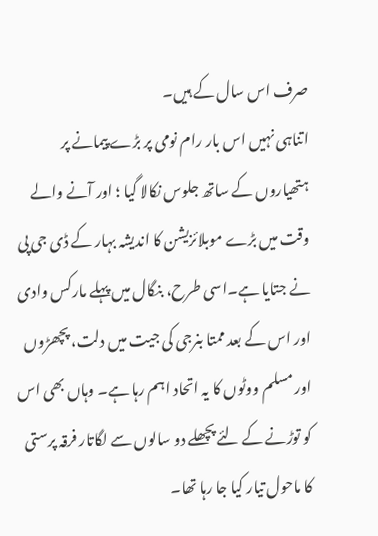صرف اس سال کے ہیں۔
اتناہی نہیں اس بار رام نومی پر بڑے پیمانے پر ہتھیاروں کے ساتھ جلوس نکالا گیا ؛ اور آنے والے وقت میں بڑے موبلائزیشن کا اندیشہ بہار کے ڈی جی پی نے جتایا ہے۔اسی طرح، بنگال میں پہلے مارکس وادی اور اس کے بعد ممتا بنرجی کی جیت میں دلت، پچھڑوں اور مسلم ووٹوں کا یہ اتحاد اہم رہا ہے۔ وہاں بھی اس کو توڑنے کے لئے پچھلے دو سالوں سے لگاتار فرقہ پرستی کا ماحول تیار کیا جا رہا تھا۔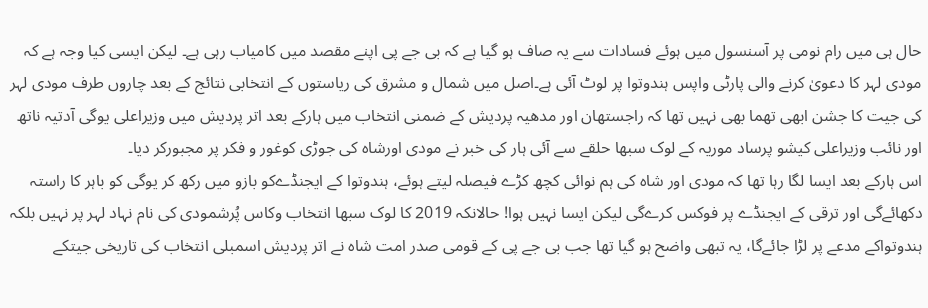حال ہی میں رام نومی پر آسنسول میں ہوئے فسادات سے یہ صاف ہو گیا ہے کہ بی جے پی اپنے مقصد میں کامیاب رہی ہے۔ لیکن ایسی کیا وجہ ہے کہ مودی لہر کا دعویٰ کرنے والی پارٹی واپس ہندوتوا پر لوٹ آئی ہے۔اصل میں شمال و مشرق کی ریاستوں کے انتخابی نتائج کے بعد چاروں طرف مودی لہر کی جیت کا جشن ابھی تھما بھی نہیں تھا کہ راجستھان اور مدھیہ پردیش کے ضمنی انتخاب میں ہارکے بعد اتر پردیش میں وزیراعلی یوگی آدتیہ ناتھ اور نائب وزیراعلی کیشو پرساد موریہ کے لوک سبھا حلقے سے آئی ہار کی خبر نے مودی اورشاہ کی جوڑی کوغور و فکر پر مجبورکر دیا۔
اس ہارکے بعد ایسا لگا رہا تھا کہ مودی اور شاہ کی ہم نوائی کچھ کڑے فیصلہ لیتے ہوئے، ہندوتوا کے ایجنڈےکو بازو میں رکھ کر یوگی کو باہر کا راستہ دکھائےگی اور ترقی کے ایجنڈے پر فوکس کرےگی لیکن ایسا نہیں ہوا! حالانکہ 2019 کا لوک سبھا انتخاب وکاس پُرشمودی کی نام نہاد لہر پر نہیں بلکہ ہندوتواکے مدعے پر لڑا جائےگا، یہ تبھی واضح ہو گیا تھا جب بی جے پی کے قومی صدر امت شاہ نے اتر پردیش اسمبلی انتخاب کی تاریخی جیتکے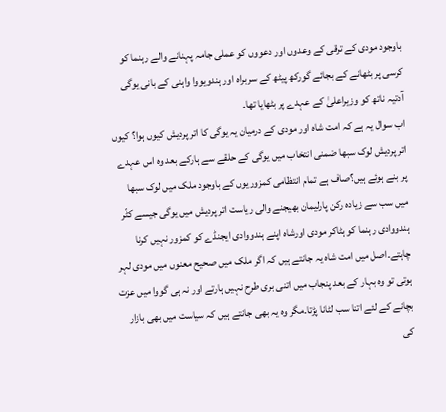باوجود مودی کے ترقی کے وعدوں اور دعووں کو عملی جامہ پہنانے والے رہنما کو کرسی پر بٹھانے کے بجائے گورکھ پیٹھ کے سربراہ اور ہندویووا واہنی کے بانی یوگی آدتیہ ناتھ کو وزیراعلیٰ کے عہدے پر بٹھایا تھا۔
اب سوال یہ ہے کہ امت شاہ اور مودی کے درمیان یہ یوگی کا اتر پردیش کیوں ہوا؟ کیوں اتر پردیش لوک سبھا ضمنی انتخاب میں یوگی کے حلقے سے ہارکے بعد وہ اس عہدے پر بنے ہوئے ہیں؟صاف ہے تمام انتظامی کمزوریوں کے باوجود ملک میں لوک سبھا میں سب سے زیادہ رکن پارلیمان بھیجنے والی ریاست اتر پردیش میں یوگی جیسے کٹّر ہندووادی رہنما کو ہٹاکر مودی اورشاہ اپنے ہندووادی ایجنڈے کو کمزور نہیں کرنا چاہتے۔اصل میں امت شاہ یہ جانتے ہیں کہ اگر ملک میں صحیح معنوں میں مودی لہر ہوتی تو وہ بہار کے بعد پنجاب میں اتنی بری طرح نہیں ہارتے اور نہ ہی گووا میں عزت بچانے کے لئے اتنا سب لٹانا پڑتا۔مگر وہ یہ بھی جانتے ہیں کہ سیاست میں بھی بازار کی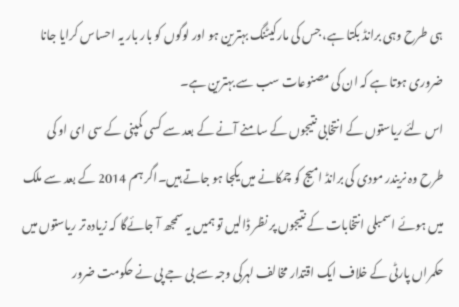ہی طرح وہی برانڈ بکتا ہے، جس کی مارکیٹنگ بہترین ہو اور لوگوں کو بار بار یہ احساس کرایا جانا ضروری ہوتا ہے کہ ان کی مصنوعات سب سے بہترین ہے۔
اس لئے ریاستوں کے انتخابی نتیجوں کے سامنے آنے کے بعد سے کسی کمپنی کے سی ای او کی طرح وہ نریندر مودی کی برانڈ امیج کو چمکانے میں یکجا ہو جاتے ہیں۔اگر ہم 2014 کے بعد سے ملک میں ہوئے اسمبلی انتخابات کے نتیجوں پر نظر ڈالیں تو ہمیں یہ سمجھ آ جائےگا کہ زیادہ تر ریاستوں میں حکمراں پارٹی کے خلاف ایک اقتدار مخالف لہرکی وجہ سے بی جے پی نے حکومت ضرور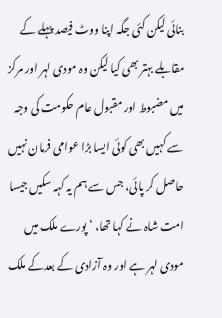بنائی لیکن کئی جگہ اپنا ووٹ فیصد پہلے کے مقابلے بہتر بھی کیا لیکن وہ مودی لہر اور مرکز میں مضبوط اور مقبول عام حکومت کی وجہ سے کہیں بھی کوئی ایسا بڑا عوامی فرمان نہیں حاصل کر پائی، جس سے ہم یہ کہہ سکیں جیسا امت شاہ نے کہا تھا، ‘ پورے ملک میں مودی لہر ہے اور وہ آزادی کے بعدکے ملک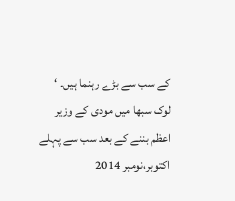کے سب سے بڑے رہنما ہیں۔ ‘
لوک سبھا میں مودی کے وزیر اعظم بننے کے بعد سب سے پہلے اکتوبر،نومبر 2014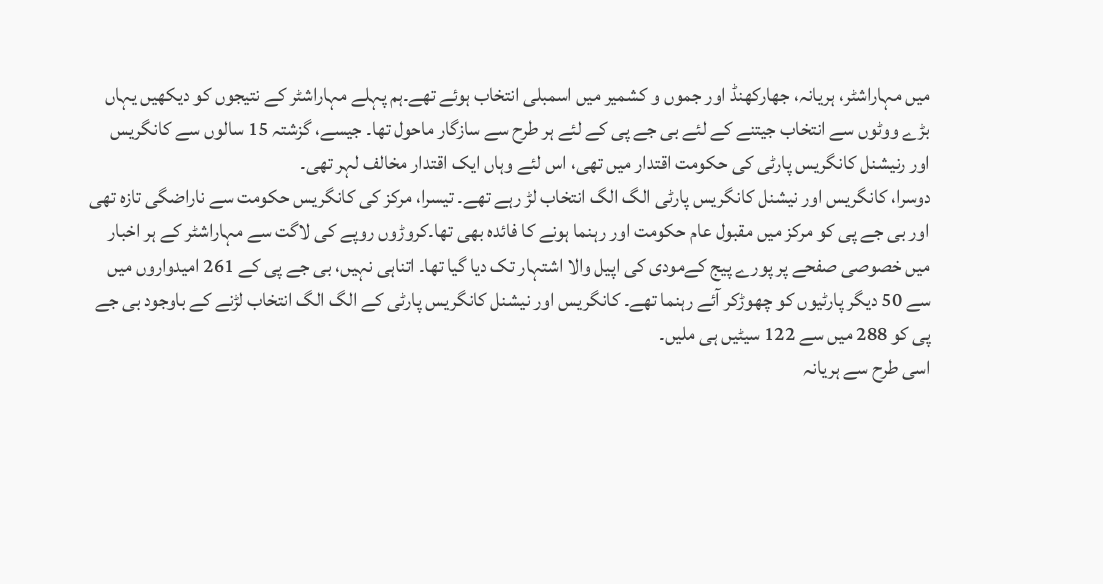میں مہاراشٹر، ہریانہ، جھارکھنڈ اور جموں و کشمیر میں اسمبلی انتخاب ہوئے تھے۔ہم پہلے مہاراشٹر کے نتیجوں کو دیکھیں یہاں بڑے ووٹوں سے انتخاب جیتنے کے لئے بی جے پی کے لئے ہر طرح سے سازگار ماحول تھا۔ جیسے، گزشتہ 15 سالوں سے کانگریس اور رنیشنل کانگریس پارٹی کی حکومت اقتدار میں تھی، اس لئے وہاں ایک اقتدار مخالف لہر تھی۔
دوسرا، کانگریس اور نیشنل کانگریس پارٹی الگ الگ انتخاب لڑ رہے تھے۔ تیسرا، مرکز کی کانگریس حکومت سے ناراضگی تازہ تھی اور بی جے پی کو مرکز میں مقبول عام حکومت اور رہنما ہونے کا فائدہ بھی تھا۔کروڑوں روپے کی لاگت سے مہاراشٹر کے ہر اخبار میں خصوصی صفحے پر پورے پیج کےمودی کی اپیل والا اشتہار تک دیا گیا تھا۔ اتناہی نہیں، بی جے پی کے 261 امیدواروں میں سے 50 دیگر پارٹیوں کو چھوڑکر آئے رہنما تھے۔ کانگریس اور نیشنل کانگریس پارٹی کے الگ الگ انتخاب لڑنے کے باوجود بی جے پی کو 288 میں سے 122 سیٹیں ہی ملیں۔
اسی طرح سے ہریانہ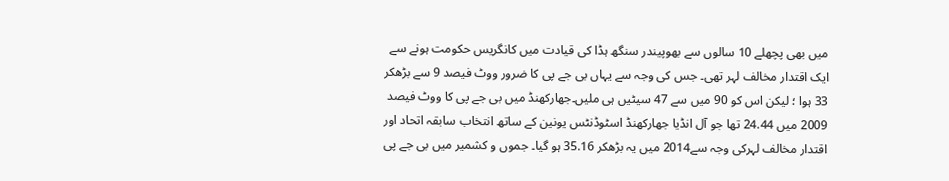میں بھی پچھلے 10 سالوں سے بھوپیندر سنگھ ہڈا کی قیادت میں کانگریس حکومت ہونے سے ایک اقتدار مخالف لہر تھی۔ جس کی وجہ سے یہاں بی جے پی کا ضرور ووٹ فیصد 9 سے بڑھکر 33 ہوا ؛ لیکن اس کو 90 میں سے 47 سیٹیں ہی ملیں۔جھارکھنڈ میں بی جے پی کا ووٹ فیصد 2009 میں 24.44 تھا جو آل انڈیا جھارکھنڈ اسٹوڈنٹس یونین کے ساتھ انتخاب سابقہ اتحاد اور اقتدار مخالف لہرکی وجہ سے2014 میں یہ بڑھکر 35.16 ہو گیا۔ جموں و کشمیر میں بی جے پی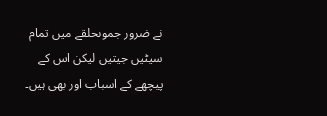نے ضرور جموںحلقے میں تمام سیٹیں جیتیں لیکن اس کے پیچھے کے اسباب اور بھی ہیں۔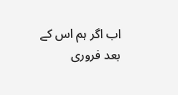اب اگر ہم اس کے بعد فروری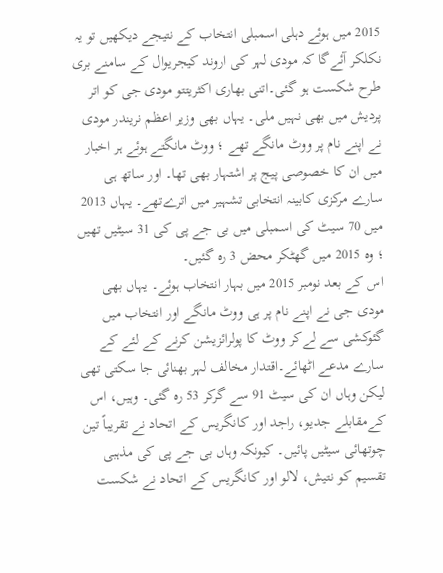2015 میں ہوئے دہلی اسمبلی انتخاب کے نتیجے دیکھیں تو یہ نکلکر آئےگا کہ مودی لہر کی اروند کیجریوال کے سامنے بری طرح شکست ہو گئی۔اتنی بھاری اکثریتتو مودی جی کو اتر پردیش میں بھی نہیں ملی۔ یہاں بھی وزیر اعظم نریندر مودی نے اپنے نام پر ووٹ مانگے تھے ؛ ووٹ مانگتے ہوئے ہر اخبار میں ان کا خصوصی پیج پر اشتہار بھی تھا۔ اور ساتھ ہی سارے مرکزی کابینہ انتخابی تشہیر میں اترےتھے۔ یہاں 2013 میں 70 سیٹ کی اسمبلی میں بی جے پی کی 31 سیٹیں تھیں ؛ وہ 2015 میں گھٹکر محض 3 رہ گئیں۔
اس کے بعد نومبر 2015 میں بہار انتخاب ہوئے۔ یہاں بھی مودی جی نے اپنے نام پر ہی ووٹ مانگے اور انتخاب میں گئوکشی سے لےکر ووٹ کا پولرائزیشن کرنے کے لئے کے سارے مدعے اٹھائے۔اقتدار مخالف لہر بھنائی جا سکتی تھی لیکن وہاں ان کی سیٹ 91 سے گرکر 53 رہ گئی۔ وہیں، اس کےمقابلے جدیو، راجد اور کانگریس کے اتحاد نے تقریباً تین چوتھائی سیٹیں پائیں۔ کیونکہ وہاں بی جے پی کی مذہبی تقسیم کو نتیش، لالو اور کانگریس کے اتحاد نے شکست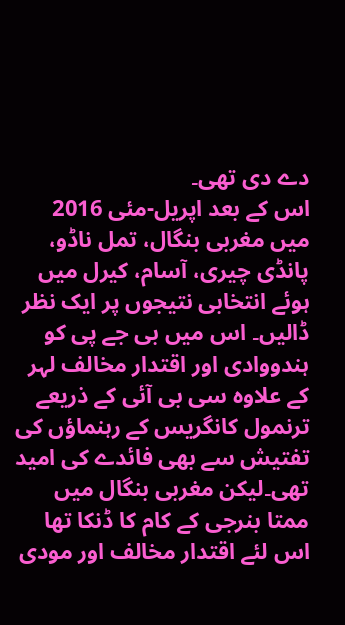دے دی تھی۔
اس کے بعد اپریل-مئی 2016 میں مغربی بنگال، تمل ناڈو، پانڈی چیری، آسام، کیرل میں ہوئے انتخابی نتیجوں پر ایک نظر ڈالیں۔ اس میں بی جے پی کو ہندووادی اور اقتدار مخالف لہر کے علاوہ سی بی آئی کے ذریعے ترنمول کانگریس کے رہنماؤں کی تفتیش سے بھی فائدے کی امید تھی۔لیکن مغربی بنگال میں ممتا بنرجی کے کام کا ڈنکا تھا اس لئے اقتدار مخالف اور مودی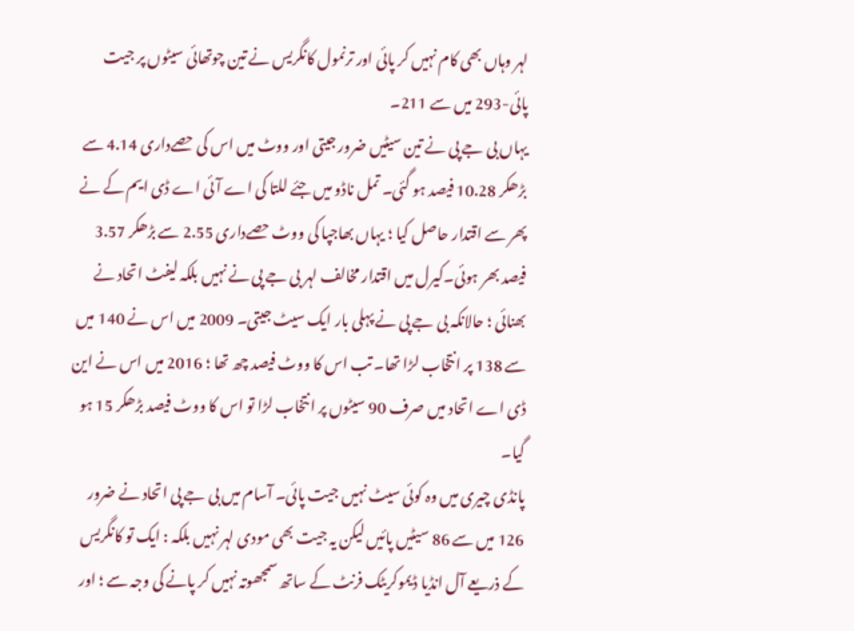لہر وہاں بھی کام نہیں کر پائی اور ترنمول کانگریس نے تین چوتھائی سیٹوں پر جیت پائی-293 میں سے 211۔
یہاں بی جے پی نے تین سیٹیں ضرور جیتی اور ووٹ میں اس کی حصےداری 4.14 سے بڑھکر 10.28 فیصد ہو گئی۔ تمل ناڈو میں جئے للتا کی اے آئی اے ڈی ایم کے نے پھر سے اقتدار حاصل کیا ؛ یہاں بھاجپا کی ووٹ حصےداری 2.55 سے بڑھکر 3.57 فیصد بھر ہوئی۔کیرل میں اقتدار مخالف لہر بی جے پی نے نہیں بلکہ لیفٹ اتحاد نے بھنائی ؛ حالانکہ بی جے پی نے پہلی بار ایک سیٹ جیتی۔ 2009 میں اس نے 140 میں سے 138 پر انتخاب لڑا تھا۔ تب اس کا ووٹ فیصد چھ تھا ؛ 2016 میں اس نے این ڈی اے اتحاد میں صرف 90 سیٹوں پر انتخاب لڑا تو اس کا ووٹ فیصد بڑھکر 15 ہو گیا۔
پانڈی چیری میں وہ کوئی سیٹ نہیں جیت پائی۔ آسام میں بی جے پی اتحاد نے ضرور 126 میں سے 86 سیٹیں پائیں لیکن یہ جیت بھی مودی لہر نہیں بلکہ : ایک تو کانگریس کے ذریعے آل انڈیا ڈیموکریٹک فرنٹ کے ساتھ سمجھوتہ نہیں کر پانے کی وجہ سے ؛ اور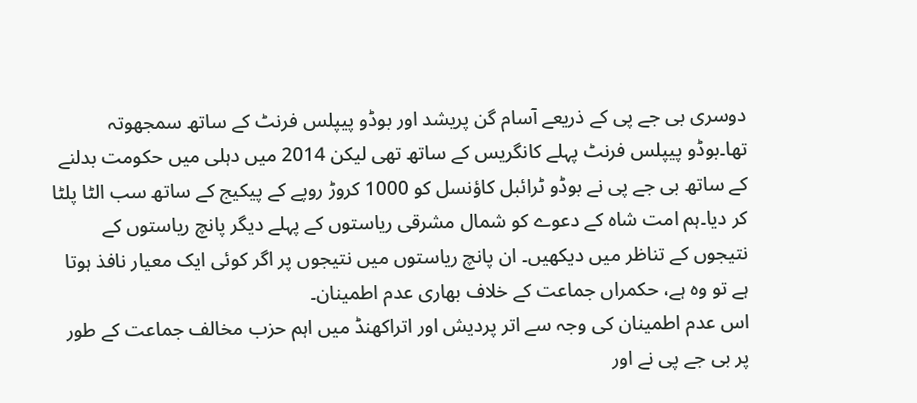دوسری بی جے پی کے ذریعے آسام گن پریشد اور بوڈو پیپلس فرنٹ کے ساتھ سمجھوتہ تھا۔بوڈو پیپلس فرنٹ پہلے کانگریس کے ساتھ تھی لیکن 2014 میں دہلی میں حکومت بدلنے کے ساتھ بی جے پی نے بوڈو ٹرائبل کاؤنسل کو 1000 کروڑ روپے کے پیکیج کے ساتھ سب الٹا پلٹا کر دیا۔ہم امت شاہ کے دعوے کو شمال مشرقی ریاستوں کے پہلے دیگر پانچ ریاستوں کے نتیجوں کے تناظر میں دیکھیں۔ ان پانچ ریاستوں میں نتیجوں پر اگر کوئی ایک معیار نافذ ہوتا ہے تو وہ ہے، حکمراں جماعت کے خلاف بھاری عدم اطمینان۔
اس عدم اطمینان کی وجہ سے اتر پردیش اور اتراکھنڈ میں اہم حزب مخالف جماعت کے طور پر بی جے پی نے اور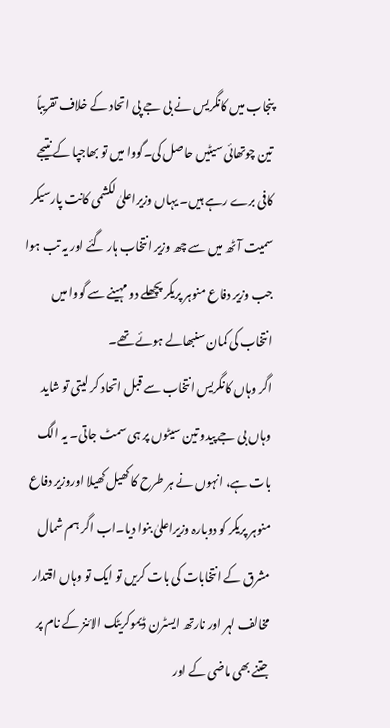پنجاب میں کانگریس نے بی جے پی اتحاد کے خلاف تقریباً تین چوتھائی سیٹیں حاصل کی۔گووا میں تو بھاجپا کے نتیجے کافی برے رہے ہیں۔ یہاں وزیراعلیٰ لکشمی کانت پارسیکر سمیت آٹھ میں سے چھ وزیر انتخاب ہار گئے اور یہ تب ہوا جب وزیر دفاع منوہر پریکر پچھلے دو مہینے سے گووا میں انتخاب کی کمان سنبھالے ہوئے تھے۔
اگر وہاں کانگریس انتخاب سے قبل اتحاد کر لیتی تو شاید وہاں بی جے پیدو تین سیٹوں پر ہی سمٹ جاتی۔ یہ الگ بات ہے، انہوں نے ہر طرح کا کھیل کھیلا اوروزیر دفاع منوہر پریکر کو دوبارہ وزیراعلیٰ بنوا دیا۔اب اگر ہم شمال مشرق کے انتخابات کی بات کریں تو ایک تو وہاں اقتدار مخالف لہر اور نارتھ ایسٹرن ڈیموکریٹک الائنز کے نام پر جتنے بھی ماضی کے اور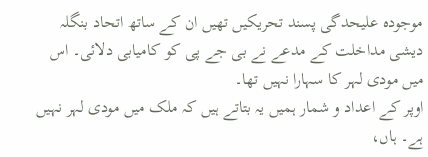موجودہ علیحدگی پسند تحریکیں تھیں ان کے ساتھ اتحاد بنگلہ دیشی مداخلت کے مدعے نے بی جے پی کو کامیابی دلائی۔ اس میں مودی لہر کا سہارا نہیں تھا۔
اوپر کے اعداد و شمار ہمیں یہ بتاتے ہیں کہ ملک میں مودی لہر نہیں ہے۔ ہاں،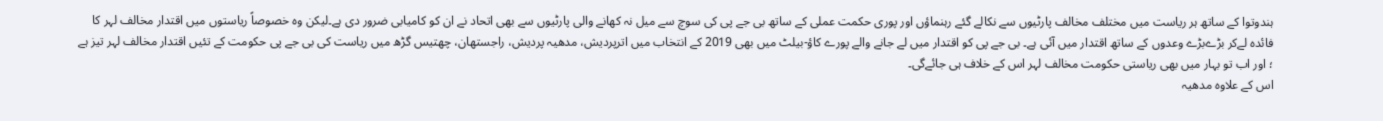ہندوتوا کے ساتھ ہر ریاست میں مختلف مخالف پارٹیوں سے نکالے گئے رہنماؤں اور پوری حکمت عملی کے ساتھ بی جے پی کی سوچ سے میل نہ کھانے والی پارٹیوں سے بھی اتحاد نے ان کو کامیابی ضرور دی ہے۔لیکن وہ خصوصاً ریاستوں میں اقتدار مخالف لہر کا فائدہ لےکر بڑےبڑے وعدوں کے ساتھ اقتدار میں آئی ہے۔ بی جے پی کو اقتدار میں لے جانے والے پورے کاؤ-بیلٹ میں بھی 2019 کے انتخاب میں اترپردیش، مدھیہ پردیش، راجستھان، چھتیس گڑھ میں ریاست کی بی جے پی حکومت کے تئیں اقتدار مخالف لہر تیز ہے ؛ اور اب تو بہار میں بھی ریاستی حکومت مخالف لہر اس کے خلاف ہی جائےگی۔
اس کے علاوہ مدھیہ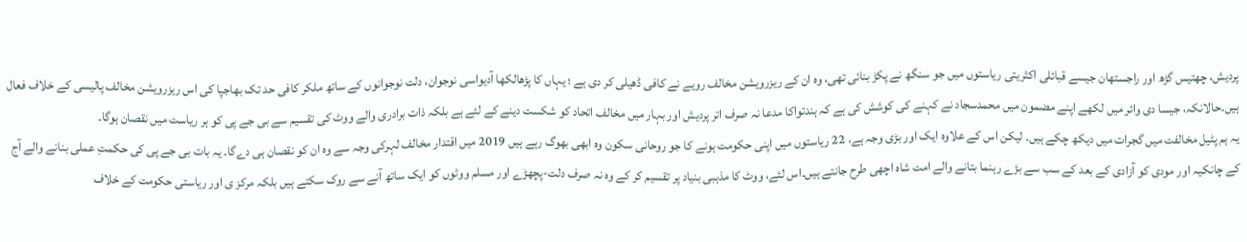پردیش، چھتیس گڑھ اور راجستھان جیسے قبائلی اکثریتی ریاستوں میں جو سنگھ نے پکڑ بنائی تھی، وہ ان کے ریزرویشن مخالف رویے نے کافی ڈھیلی کر دی ہے ؛ یہاں کا پڑھالکھا آدیواسی نوجوان، دلت نوجوانوں کے ساتھ ملکر کافی حد تک بھاجپا کی اس ریزرویشن مخالف پالیسی کے خلاف فعال ہیں۔حالانکہ، جیسا دی وائر میں لکھے اپنے مضمون میں محمدسجاد نے کہنے کی کوشش کی ہے کہ ہندتواکا مدعا نہ صرف اتر پردیش اور بہار میں مخالف اتحاد کو شکست دینے کے لئے ہے بلکہ ذات برادری والے ووٹ کی تقسیم سے بی جے پی کو ہر ریاست میں نقصان ہوگا۔
یہ ہم پٹیل مخالفت میں گجرات میں دیکھ چکے ہیں۔ لیکن اس کے علاوہ ایک اور بڑی وجہ ہے، 22 ریاستوں میں اپنی حکومت ہونے کا جو روحانی سکون وہ ابھی بھوگ رہے ہیں 2019 میں اقتدار مخالف لہرکی وجہ سے وہ ان کو نقصان ہی دےگا۔ یہ بات بی جے پی کی حکمتِ عملی بنانے والے آج کے چانکیہ اور مودی کو آزادی کے بعد کے سب سے بڑے رہنما بتانے والے امت شاہ اچھی طرح جانتے ہیں۔اس لئے، ووٹ کا مذہبی بنیاد پر تقسیم کر کے وہ نہ صرف دلت-پچھڑے اور مسلم ووٹوں کو ایک ساتھ آنے سے روک سکتے ہیں بلکہ مرکز ی اور ریاستی حکومت کے خلاف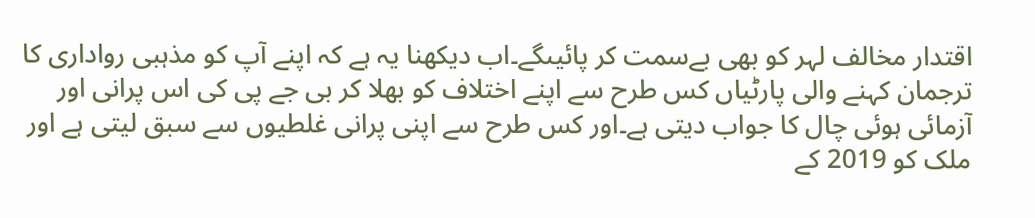اقتدار مخالف لہر کو بھی بےسمت کر پائیںگے۔اب دیکھنا یہ ہے کہ اپنے آپ کو مذہبی رواداری کا ترجمان کہنے والی پارٹیاں کس طرح سے اپنے اختلاف کو بھلا کر بی جے پی کی اس پرانی اور آزمائی ہوئی چال کا جواب دیتی ہے۔اور کس طرح سے اپنی پرانی غلطیوں سے سبق لیتی ہے اور ملک کو 2019 کے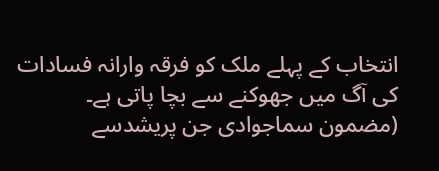انتخاب کے پہلے ملک کو فرقہ وارانہ فسادات کی آگ میں جھوکنے سے بچا پاتی ہے۔
(مضمون سماجوادی جن پریشدسے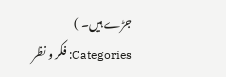جڑے ہیں۔ )
Categories: فکر و نظر